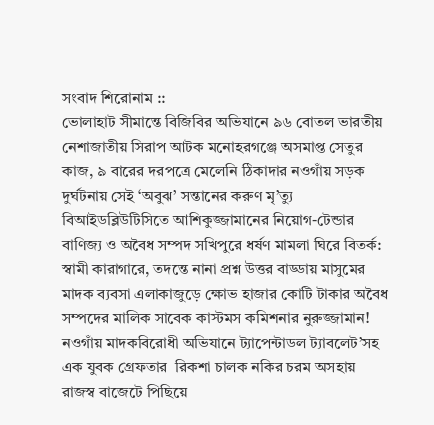সংবাদ শিরোনাম ::
ভোলাহাট সীমান্তে বিজিবির অভিযানে ৯৬ বোতল ভারতীয় নেশাজাতীয় সিরাপ আটক মনোহরগঞ্জে অসমাপ্ত সেতুর কাজ, ৯ বারের দরপত্রে মেলেনি ঠিকাদার নওগাঁয় সড়ক দুর্ঘটনায় সেই ‘অবুঝ’ সন্তানের করুণ মৃ’ত্যু বিআইডব্লিউটিসিতে আশিকুজ্জামানের নিয়োগ-টেন্ডার বাণিজ্য ও অবৈধ সম্পদ সখিপুরে ধর্ষণ মামলা ঘিরে বিতর্ক: স্বামী কারাগারে, তদন্তে নানা প্রশ্ন উত্তর বাড্ডায় মাসুমের মাদক ব্যবসা এলাকাজুড়ে ক্ষোভ হাজার কোটি টাকার অবৈধ সম্পদের মালিক সাবেক কাস্টমস কমিশনার নুরুজ্জামান! নওগাঁয় মাদকবিরোধী অভিযানে ট্যাপেন্টাডল ট্যাবলেট’সহ এক যুবক গ্রেফতার  রিকশা চালক নকির চরম অসহায়  রাজস্ব বাজেটে পিছিয়ে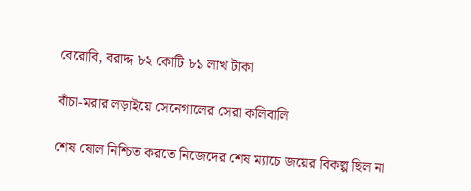বেরোবি, বরাদ্দ ৮২ কোটি ৮১ লাখ টাকা

বাঁচা-মরার লড়াইয়ে সেনেগালের সেরা কলিবালি

শেষ ষোল নিশ্চিত করতে নিজেদের শেষ ম্যাচে জয়ের বিকল্প ছিল না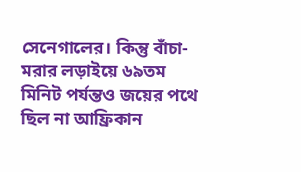সেনেগালের। কিন্তু বাঁচা-মরার লড়াইয়ে ৬৯তম মিনিট পর্যন্তও জয়ের পথে ছিল না আফ্রিকান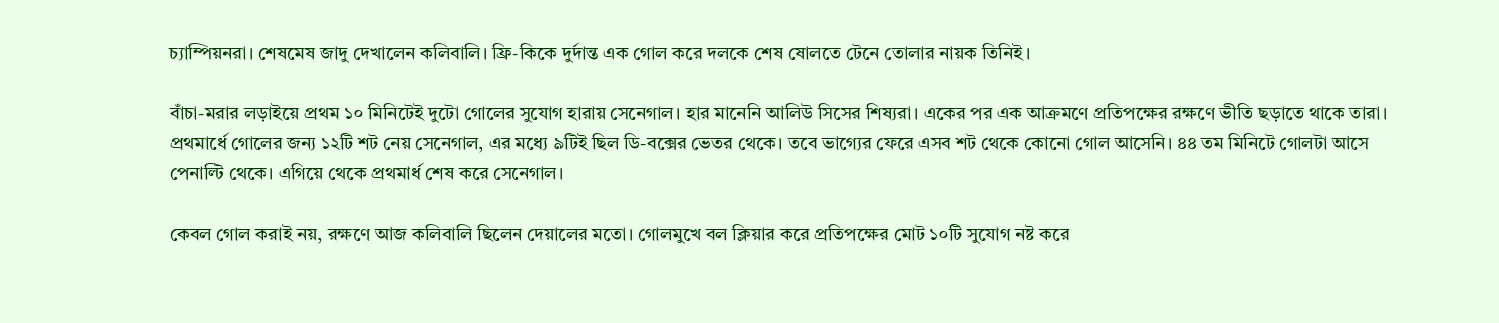চ্যাম্পিয়নরা। শেষমেষ জাদু দেখালেন কলিবালি। ফ্রি-কিকে দুর্দান্ত এক গোল করে দলকে শেষ ষোলতে টেনে তোলার নায়ক তিনিই।

বাঁচা-মরার লড়াইয়ে প্রথম ১০ মিনিটেই দুটো গোলের সুযোগ হারায় সেনেগাল। হার মানেনি আলিউ সিসের শিষ্যরা। একের পর এক আক্রমণে প্রতিপক্ষের রক্ষণে ভীতি ছড়াতে থাকে তারা। প্রথমার্ধে গোলের জন্য ১২টি শট নেয় সেনেগাল, এর মধ্যে ৯টিই ছিল ডি-বক্সের ভেতর থেকে। তবে ভাগ্যের ফেরে এসব শট থেকে কোনো গোল আসেনি। ৪৪ তম মিনিটে গোলটা আসে পেনাল্টি থেকে। এগিয়ে থেকে প্রথমার্ধ শেষ করে সেনেগাল।

কেবল গোল করাই নয়, রক্ষণে আজ কলিবালি ছিলেন দেয়ালের মতো। গোলমুখে বল ক্লিয়ার করে প্রতিপক্ষের মোট ১০টি সুযোগ নষ্ট করে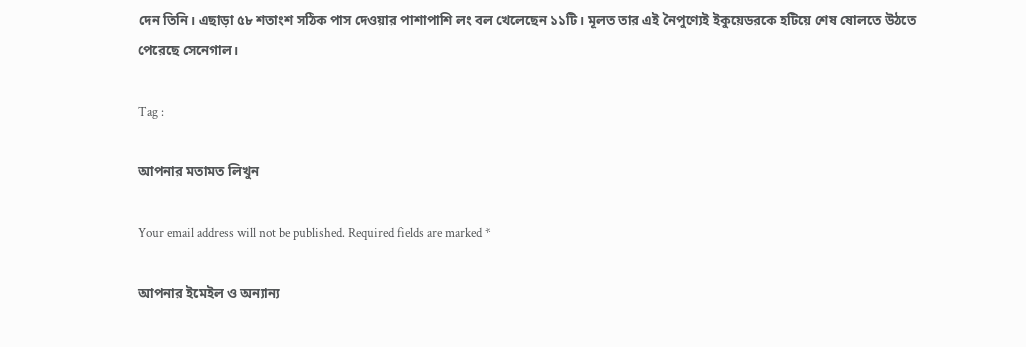দেন তিনি। এছাড়া ৫৮ শতাংশ সঠিক পাস দেওয়ার পাশাপাশি লং বল খেলেছেন ১১টি। মূলত তার এই নৈপুণ্যেই ইকুয়েডরকে হটিয়ে শেষ ষোলতে উঠতে পেরেছে সেনেগাল।

Tag :

আপনার মতামত লিখুন

Your email address will not be published. Required fields are marked *

আপনার ইমেইল ও অন্যান্য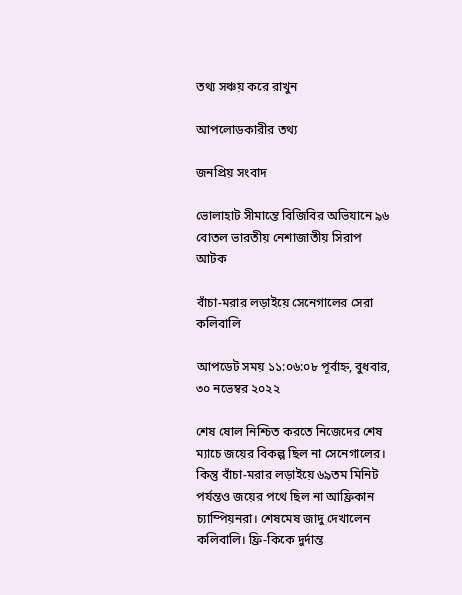তথ্য সঞ্চয় করে রাখুন

আপলোডকারীর তথ্য

জনপ্রিয় সংবাদ

ভোলাহাট সীমান্তে বিজিবির অভিযানে ৯৬ বোতল ভারতীয় নেশাজাতীয় সিরাপ আটক

বাঁচা-মরার লড়াইয়ে সেনেগালের সেরা কলিবালি

আপডেট সময় ১১:০৬:০৮ পূর্বাহ্ন, বুধবার, ৩০ নভেম্বর ২০২২

শেষ ষোল নিশ্চিত করতে নিজেদের শেষ ম্যাচে জয়ের বিকল্প ছিল না সেনেগালের। কিন্তু বাঁচা-মরার লড়াইয়ে ৬৯তম মিনিট পর্যন্তও জয়ের পথে ছিল না আফ্রিকান চ্যাম্পিয়নরা। শেষমেষ জাদু দেখালেন কলিবালি। ফ্রি-কিকে দুর্দান্ত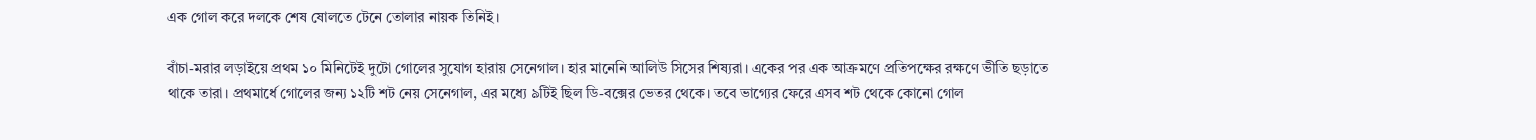এক গোল করে দলকে শেষ ষোলতে টেনে তোলার নায়ক তিনিই।

বাঁচা-মরার লড়াইয়ে প্রথম ১০ মিনিটেই দুটো গোলের সুযোগ হারায় সেনেগাল। হার মানেনি আলিউ সিসের শিষ্যরা। একের পর এক আক্রমণে প্রতিপক্ষের রক্ষণে ভীতি ছড়াতে থাকে তারা। প্রথমার্ধে গোলের জন্য ১২টি শট নেয় সেনেগাল, এর মধ্যে ৯টিই ছিল ডি-বক্সের ভেতর থেকে। তবে ভাগ্যের ফেরে এসব শট থেকে কোনো গোল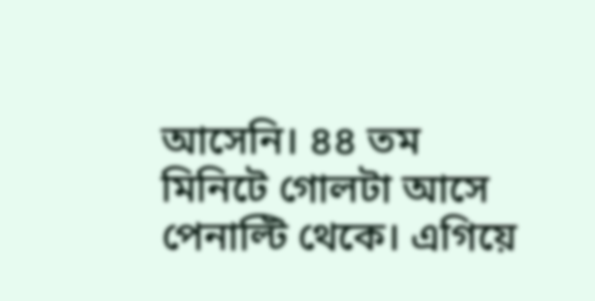আসেনি। ৪৪ তম মিনিটে গোলটা আসে পেনাল্টি থেকে। এগিয়ে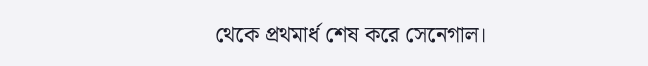থেকে প্রথমার্ধ শেষ করে সেনেগাল।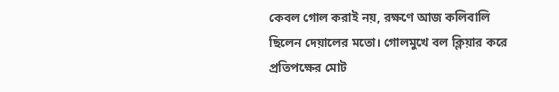কেবল গোল করাই নয়, রক্ষণে আজ কলিবালি ছিলেন দেয়ালের মতো। গোলমুখে বল ক্লিয়ার করে প্রতিপক্ষের মোট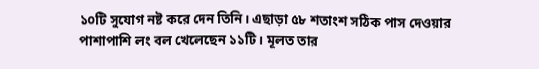১০টি সুযোগ নষ্ট করে দেন তিনি। এছাড়া ৫৮ শতাংশ সঠিক পাস দেওয়ার পাশাপাশি লং বল খেলেছেন ১১টি। মূলত তার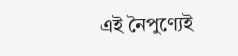এই নৈপুণ্যেই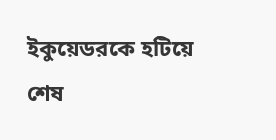ইকুয়েডরকে হটিয়ে শেষ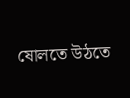ষোলতে উঠতে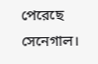পেরেছে সেনেগাল।